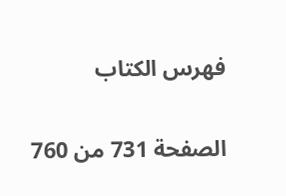فهرس الكتاب

الصفحة 731 من 760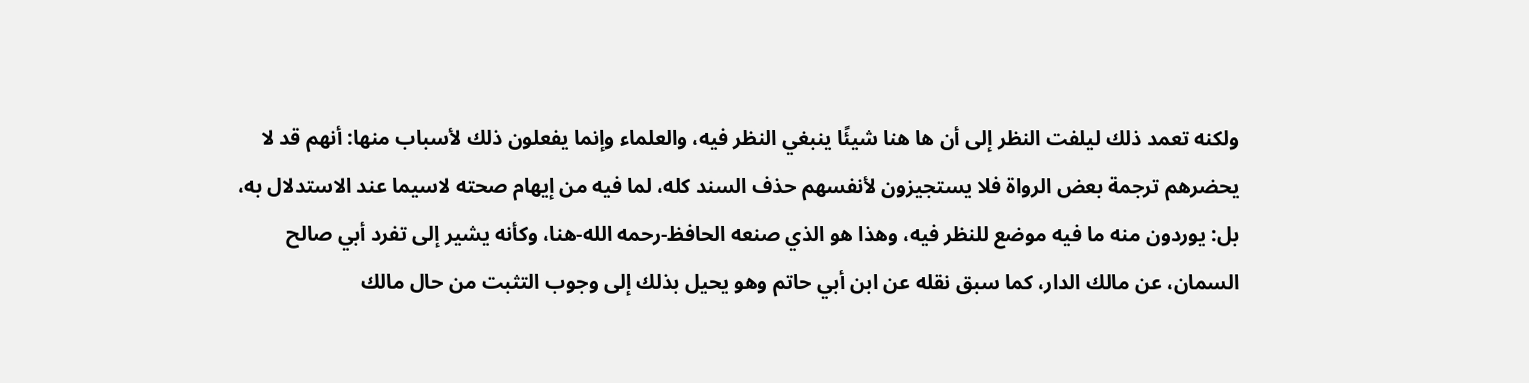ولكنه تعمد ذلك ليلفت النظر إلى أن ها هنا شيئًا ينبغي النظر فيه، والعلماء وإنما يفعلون ذلك لأسباب منها: أنهم قد لا يحضرهم ترجمة بعض الرواة فلا يستجيزون لأنفسهم حذف السند كله، لما فيه من إيهام صحته لاسيما عند الاستدلال به، بل: يوردون منه ما فيه موضع للنظر فيه، وهذا هو الذي صنعه الحافظ-رحمه الله-هنا، وكأنه يشير إلى تفرد أبي صالح السمان، عن مالك الدار، كما سبق نقله عن ابن أبي حاتم وهو يحيل بذلك إلى وجوب التثبت من حال مالك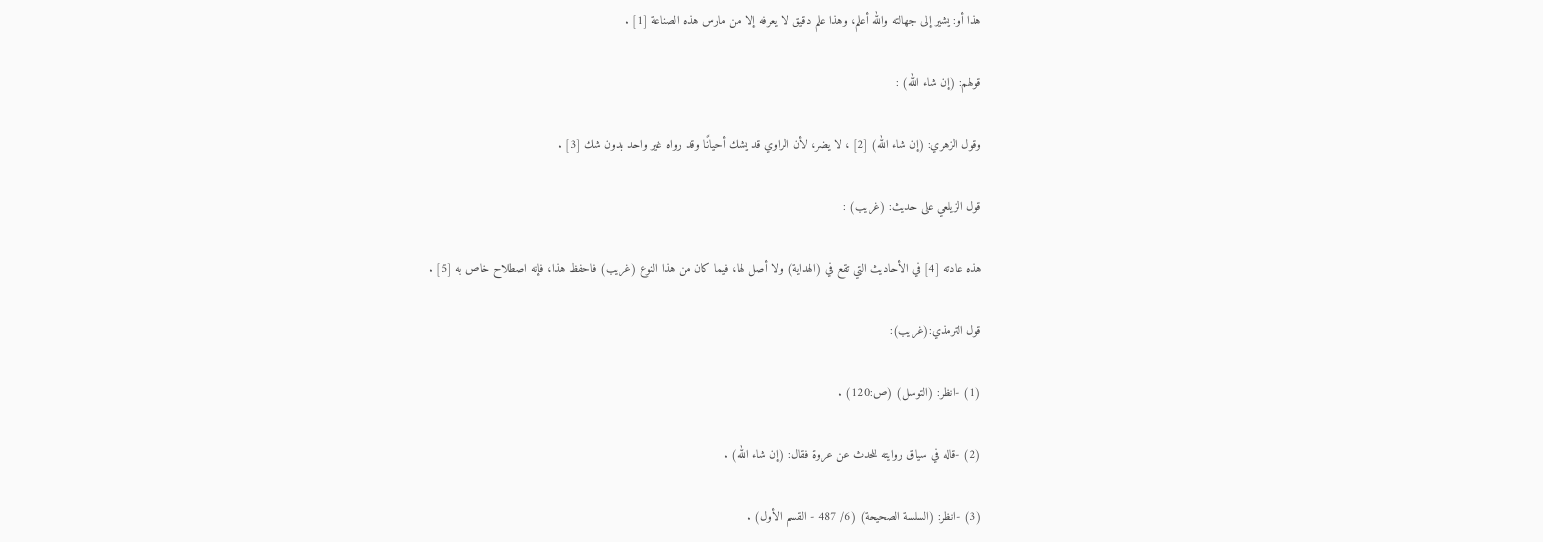هذا أو: يشير إلى جهالته والله أعلم، وهذا علم دقيق لا يعرفه إلا من مارس هذه الصناعة [1] .

قولهم: (إن شاء الله) :

وقول الزهري: (إن شاء الله) [2] ، لا يضر، لأن الراوي قد يشك أحيانًا وقد رواه غير واحد بدون شك [3] .

قول الزيلعي على حديث: (غريب) :

هذه عادته [4] في الأحاديث التي تقع في (الهداية) ولا أصل لها، فيما كان من هذا النوع (غريب) فاحفظ هذا، فإنه اصطلاح خاص به [5] .

قول الترمذي:(غريب):

(1) -انظر: (التوسل) (ص:120) .

(2) -قاله في سياق روايته للحدث عن عروة فقال: (إن شاء الله) .

(3) -انظر: (السلسة الصحيحة) (6/ 487 - القسم الأول) .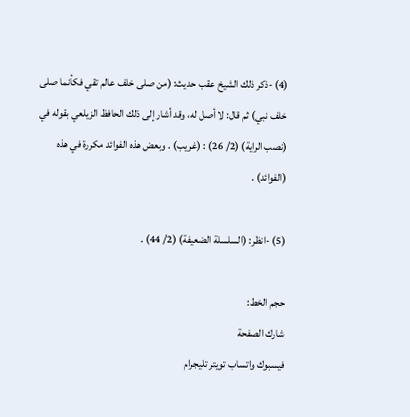(4) -ذكر ذلك الشيخ عقب حديث: (من صلى خلف عالم تقي فكأنما صلى خلف نبي) ثم قال: لا أصل له، وقد أشار إلى ذلك الحافظ الزيلعي بقوله في (نصب الراية) (2/ 26) : (غريب) . وبعض هذه الفوائد مكررة في هذه (الفوائد) .

(5) -انظر: (السلسلة الضعيفة) (2/ 44) .

حجم الخط:
شارك الصفحة
فيسبوك واتساب تويتر تليجرام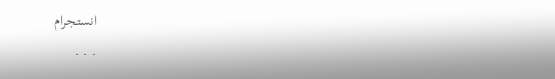انستجرام
. . .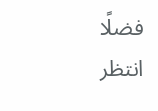فضلًا انتظر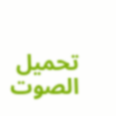تحميل الصوت